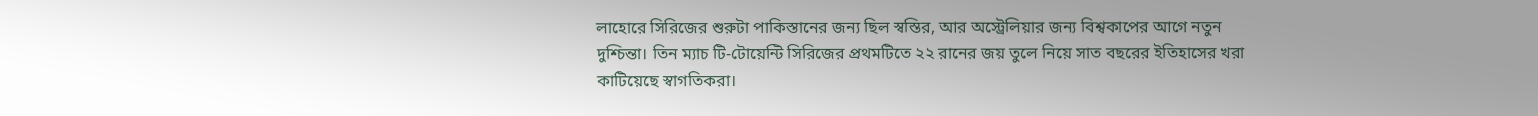লাহোরে সিরিজের শুরুটা পাকিস্তানের জন্য ছিল স্বস্তির, আর অস্ট্রেলিয়ার জন্য বিশ্বকাপের আগে নতুন দুশ্চিন্তা। তিন ম্যাচ টি-টোয়েন্টি সিরিজের প্রথমটিতে ২২ রানের জয় তুলে নিয়ে সাত বছরের ইতিহাসের খরা কাটিয়েছে স্বাগতিকরা।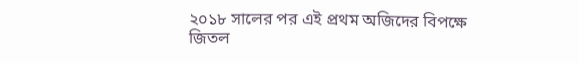২০১৮ সালের পর এই প্রথম অজিদের বিপক্ষে জিতল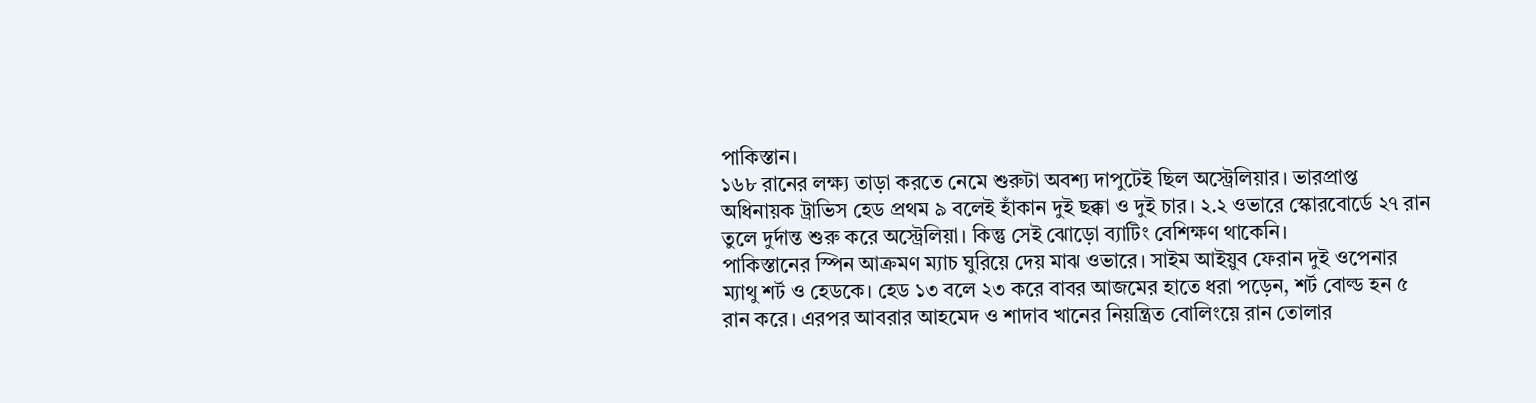পাকিস্তান।
১৬৮ রানের লক্ষ্য তাড়া করতে নেমে শুরুটা অবশ্য দাপুটেই ছিল অস্ট্রেলিয়ার। ভারপ্রাপ্ত অধিনায়ক ট্রাভিস হেড প্রথম ৯ বলেই হাঁকান দুই ছক্কা ও দুই চার। ২.২ ওভারে স্কোরবোর্ডে ২৭ রান তুলে দুর্দান্ত শুরু করে অস্ট্রেলিয়া। কিন্তু সেই ঝোড়ো ব্যাটিং বেশিক্ষণ থাকেনি।
পাকিস্তানের স্পিন আক্রমণ ম্যাচ ঘুরিয়ে দেয় মাঝ ওভারে। সাইম আইয়ুব ফেরান দুই ওপেনার ম্যাথু শর্ট ও হেডকে। হেড ১৩ বলে ২৩ করে বাবর আজমের হাতে ধরা পড়েন, শর্ট বোল্ড হন ৫ রান করে। এরপর আবরার আহমেদ ও শাদাব খানের নিয়ন্ত্রিত বোলিংয়ে রান তোলার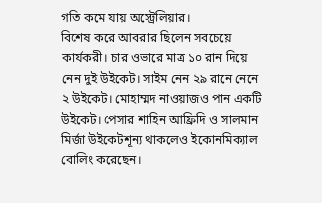গতি কমে যায় অস্ট্রেলিয়ার।
বিশেষ করে আবরার ছিলেন সবচেয়ে কার্যকরী। চার ওভারে মাত্র ১০ রান দিয়ে নেন দুই উইকেট। সাইম নেন ২৯ রানে নেনে ২ উইকেট। মোহাম্মদ নাওয়াজও পান একটি উইকেট। পেসার শাহিন আফ্রিদি ও সালমান মির্জা উইকেটশূন্য থাকলেও ইকোনমিক্যাল বোলিং করেছেন।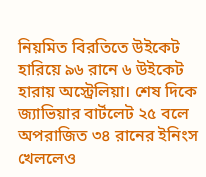নিয়মিত বিরতিতে উইকেট হারিয়ে ৯৬ রানে ৬ উইকেট হারায় অস্ট্রেলিয়া। শেষ দিকে জ্যাভিয়ার বার্টলেট ২৫ বলে অপরাজিত ৩৪ রানের ইনিংস খেললেও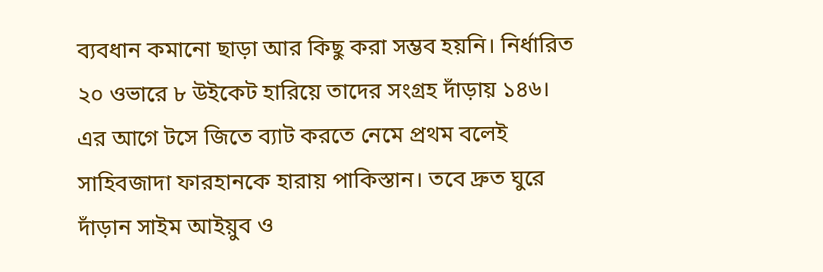ব্যবধান কমানো ছাড়া আর কিছু করা সম্ভব হয়নি। নির্ধারিত ২০ ওভারে ৮ উইকেট হারিয়ে তাদের সংগ্রহ দাঁড়ায় ১৪৬।
এর আগে টসে জিতে ব্যাট করতে নেমে প্রথম বলেই সাহিবজাদা ফারহানকে হারায় পাকিস্তান। তবে দ্রুত ঘুরে দাঁড়ান সাইম আইয়ুব ও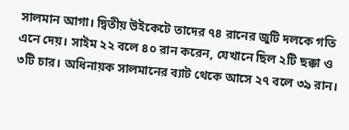সালমান আগা। দ্বিতীয় উইকেটে তাদের ৭৪ রানের জুটি দলকে গতি এনে দেয়। সাইম ২২ বলে ৪০ রান করেন, যেখানে ছিল ২টি ছক্কা ও ৩টি চার। অধিনায়ক সালমানের ব্যাট থেকে আসে ২৭ বলে ৩৯ রান।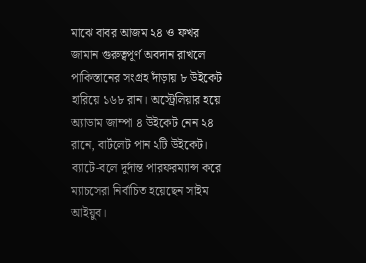মাঝে বাবর আজম ২৪ ও ফখর জামান গুরুত্বপূর্ণ অবদান রাখলে পাকিস্তানের সংগ্রহ দাঁড়ায় ৮ উইকেট হারিয়ে ১৬৮ রান। অস্ট্রেলিয়ার হয়ে অ্যাডাম জাম্পা ৪ উইকেট নেন ২৪ রানে, বার্টলেট পান ২টি উইকেট।
ব্যাটে-বলে দুর্দান্ত পারফরম্যান্স করে ম্যাচসেরা নির্বাচিত হয়েছেন সাইম আইয়ুব।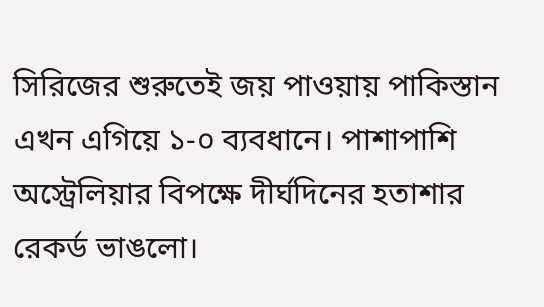সিরিজের শুরুতেই জয় পাওয়ায় পাকিস্তান এখন এগিয়ে ১-০ ব্যবধানে। পাশাপাশি অস্ট্রেলিয়ার বিপক্ষে দীর্ঘদিনের হতাশার রেকর্ড ভাঙলো।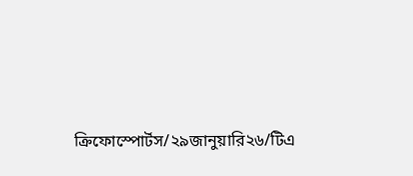ক্রিফোস্পোর্টস/২৯জানুয়ারি২৬/টিএ